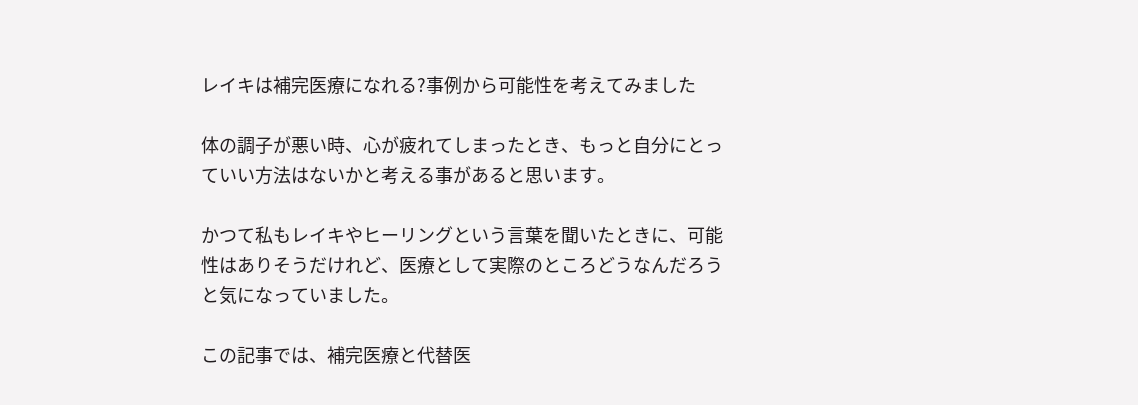レイキは補完医療になれる?事例から可能性を考えてみました

体の調子が悪い時、心が疲れてしまったとき、もっと自分にとっていい方法はないかと考える事があると思います。

かつて私もレイキやヒーリングという言葉を聞いたときに、可能性はありそうだけれど、医療として実際のところどうなんだろうと気になっていました。

この記事では、補完医療と代替医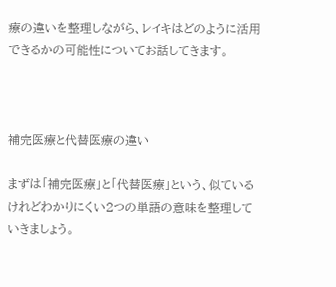療の違いを整理しながら、レイキはどのように活用できるかの可能性についてお話してきます。



補完医療と代替医療の違い

まずは「補完医療」と「代替医療」という、似ているけれどわかりにくい2つの単語の意味を整理していきましょう。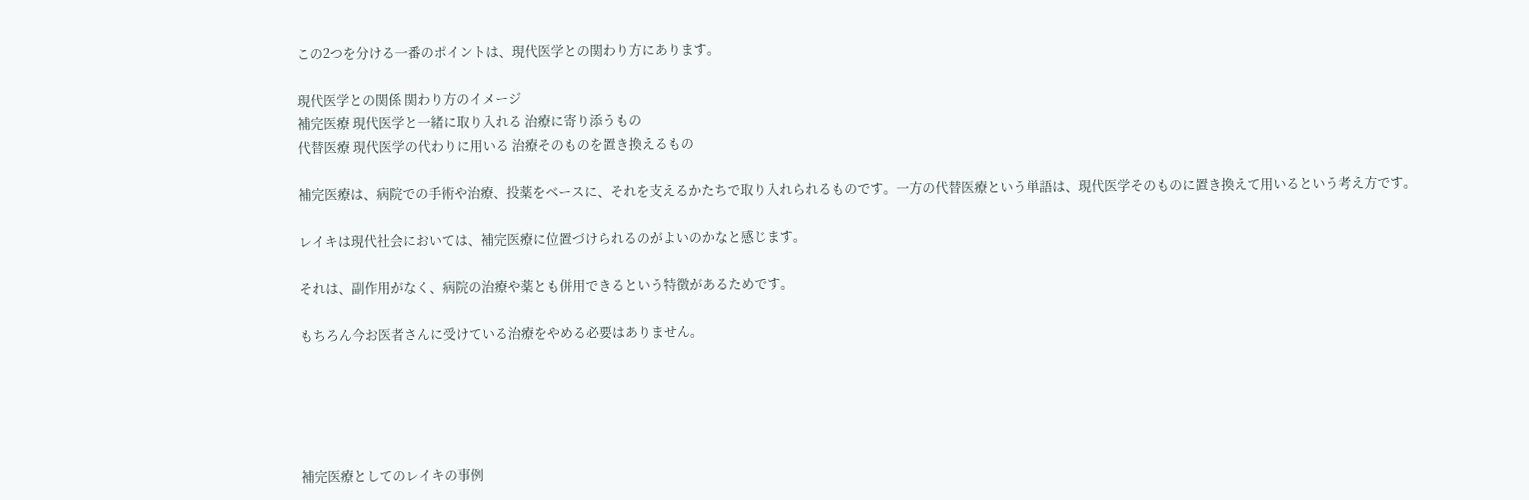この2つを分ける一番のポイントは、現代医学との関わり方にあります。

現代医学との関係 関わり方のイメージ
補完医療 現代医学と一緒に取り入れる 治療に寄り添うもの
代替医療 現代医学の代わりに用いる 治療そのものを置き換えるもの

補完医療は、病院での手術や治療、投薬をベースに、それを支えるかたちで取り入れられるものです。一方の代替医療という単語は、現代医学そのものに置き換えて用いるという考え方です。

レイキは現代社会においては、補完医療に位置づけられるのがよいのかなと感じます。

それは、副作用がなく、病院の治療や薬とも併用できるという特徴があるためです。

もちろん今お医者さんに受けている治療をやめる必要はありません。





補完医療としてのレイキの事例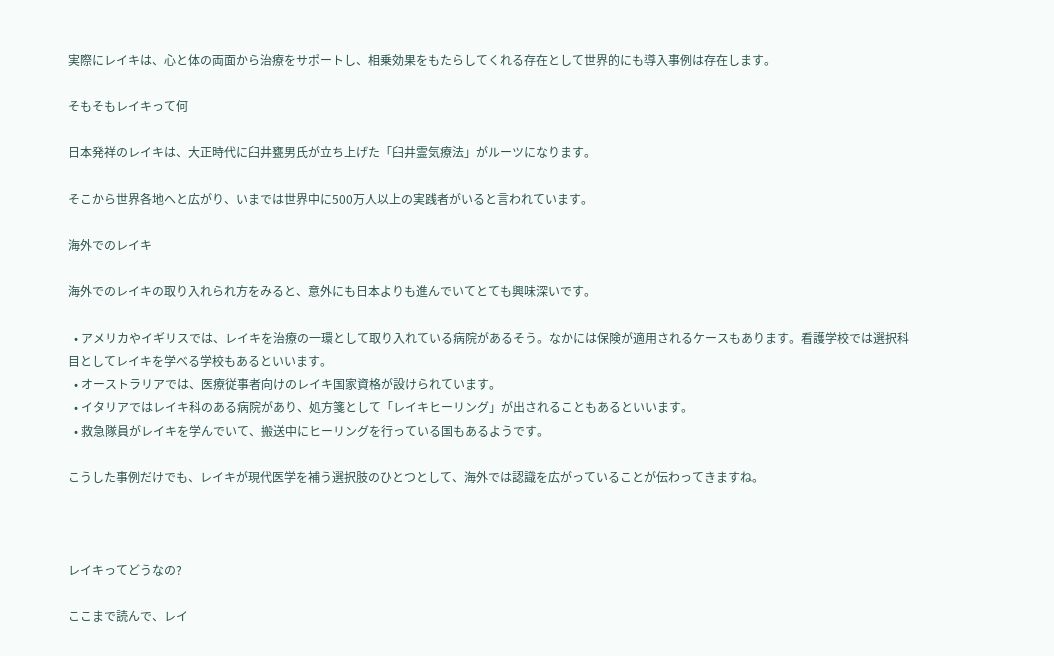実際にレイキは、心と体の両面から治療をサポートし、相乗効果をもたらしてくれる存在として世界的にも導入事例は存在します。

そもそもレイキって何

日本発祥のレイキは、大正時代に臼井甕男氏が立ち上げた「臼井霊気療法」がルーツになります。

そこから世界各地へと広がり、いまでは世界中に500万人以上の実践者がいると言われています。

海外でのレイキ

海外でのレイキの取り入れられ方をみると、意外にも日本よりも進んでいてとても興味深いです。

  • アメリカやイギリスでは、レイキを治療の一環として取り入れている病院があるそう。なかには保険が適用されるケースもあります。看護学校では選択科目としてレイキを学べる学校もあるといいます。
  • オーストラリアでは、医療従事者向けのレイキ国家資格が設けられています。
  • イタリアではレイキ科のある病院があり、処方箋として「レイキヒーリング」が出されることもあるといいます。
  • 救急隊員がレイキを学んでいて、搬送中にヒーリングを行っている国もあるようです。

こうした事例だけでも、レイキが現代医学を補う選択肢のひとつとして、海外では認識を広がっていることが伝わってきますね。



レイキってどうなの?

ここまで読んで、レイ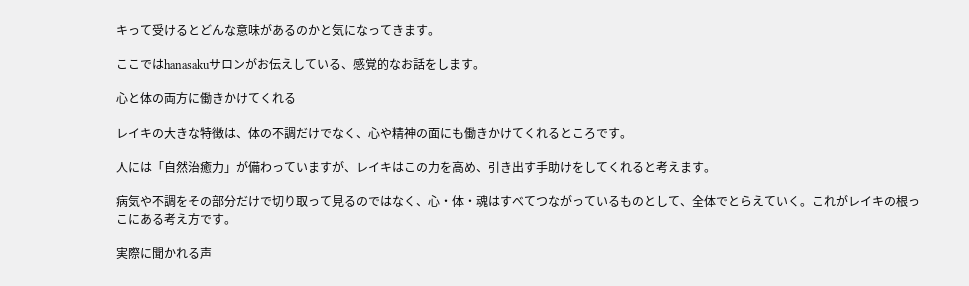キって受けるとどんな意味があるのかと気になってきます。

ここではhanasakuサロンがお伝えしている、感覚的なお話をします。

心と体の両方に働きかけてくれる

レイキの大きな特徴は、体の不調だけでなく、心や精神の面にも働きかけてくれるところです。

人には「自然治癒力」が備わっていますが、レイキはこの力を高め、引き出す手助けをしてくれると考えます。

病気や不調をその部分だけで切り取って見るのではなく、心・体・魂はすべてつながっているものとして、全体でとらえていく。これがレイキの根っこにある考え方です。

実際に聞かれる声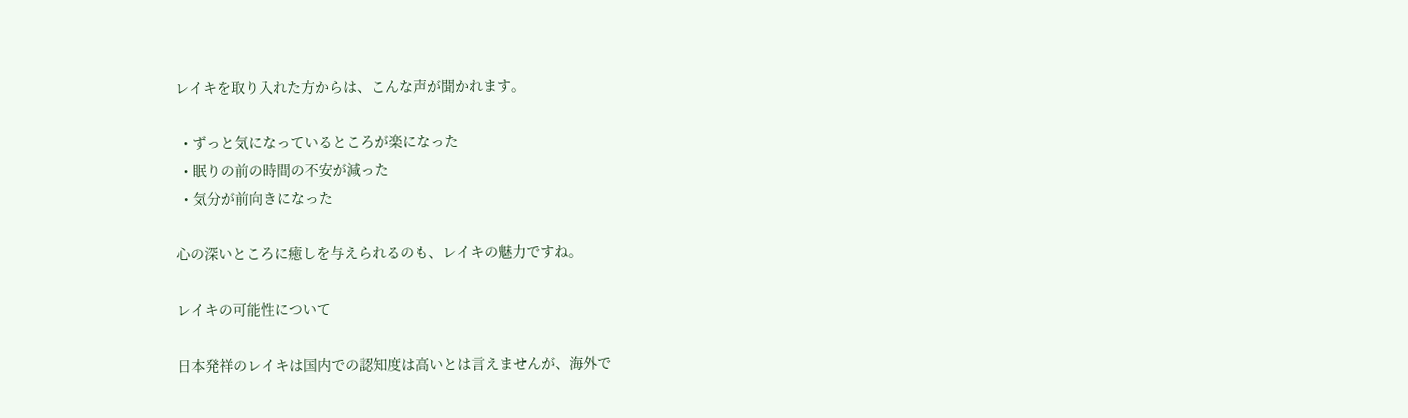レイキを取り入れた方からは、こんな声が聞かれます。

  • ずっと気になっているところが楽になった
  • 眠りの前の時間の不安が減った
  • 気分が前向きになった

心の深いところに癒しを与えられるのも、レイキの魅力ですね。

レイキの可能性について

日本発祥のレイキは国内での認知度は高いとは言えませんが、海外で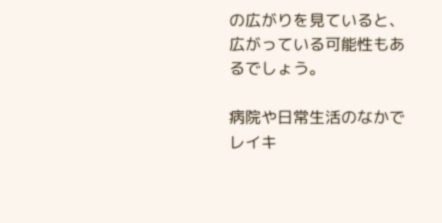の広がりを見ていると、広がっている可能性もあるでしょう。

病院や日常生活のなかでレイキ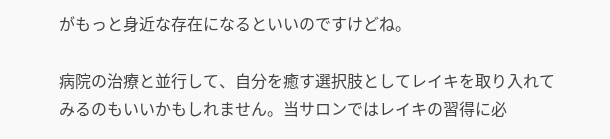がもっと身近な存在になるといいのですけどね。

病院の治療と並行して、自分を癒す選択肢としてレイキを取り入れてみるのもいいかもしれません。当サロンではレイキの習得に必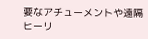要なアチューメントや遠隔ヒーリ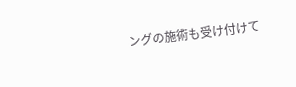ングの施術も受け付けて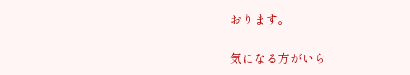おります。

気になる方がいら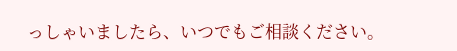っしゃいましたら、いつでもご相談ください。